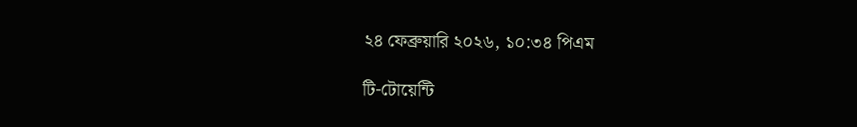২৪ ফেব্রুয়ারি ২০২৬, ১০:৩৪ পিএম

টি-টোয়েন্টি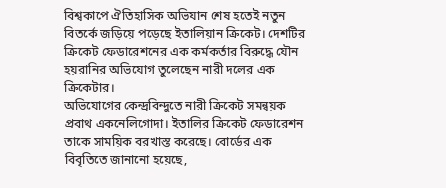বিশ্বকাপে ঐতিহাসিক অভিযান শেষ হতেই নতুন বিতর্কে জড়িয়ে পড়েছে ইতালিয়ান ক্রিকেট। দেশটির ক্রিকেট ফেডারেশনের এক কর্মকর্তার বিরুদ্ধে যৌন হয়রানির অভিযোগ তুলেছেন নারী দলের এক ক্রিকেটার।
অভিযোগের কেন্দ্রবিন্দুতে নারী ক্রিকেট সমন্বয়ক প্রবাথ একনেলিগোদা। ইতালির ক্রিকেট ফেডারেশন তাকে সাময়িক বরখাস্ত করেছে। বোর্ডের এক বিবৃতিতে জানানো হয়েছে,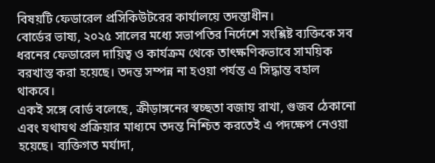বিষয়টি ফেডারেল প্রসিকিউটরের কার্যালয়ে তদন্তাধীন।
বোর্ডের ভাষ্য, ২০২৫ সালের মধ্যে সভাপতির নির্দেশে সংশ্লিষ্ট ব্যক্তিকে সব ধরনের ফেডারেল দায়িত্ব ও কার্যক্রম থেকে তাৎক্ষণিকভাবে সাময়িক বরখাস্ত করা হয়েছে। তদন্ত সম্পন্ন না হওয়া পর্যন্ত এ সিদ্ধান্ত বহাল থাকবে।
একই সঙ্গে বোর্ড বলেছে, ক্রীড়াঙ্গনের স্বচ্ছতা বজায় রাখা, গুজব ঠেকানো এবং যথাযথ প্রক্রিয়ার মাধ্যমে তদন্ত নিশ্চিত করতেই এ পদক্ষেপ নেওয়া হয়েছে। ব্যক্তিগত মর্যাদা,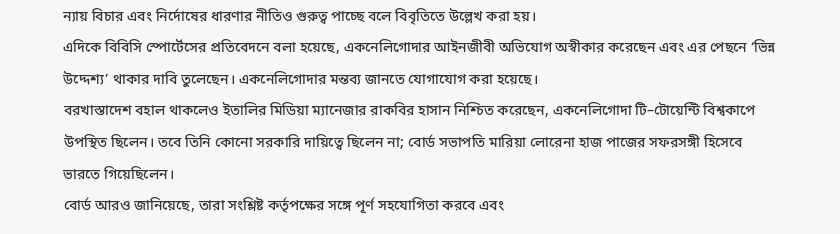ন্যায় বিচার এবং নির্দোষের ধারণার নীতিও গুরুত্ব পাচ্ছে বলে বিবৃতিতে উল্লেখ করা হয়।
এদিকে বিবিসি স্পোর্টেসের প্রতিবেদনে বলা হয়েছে, একনেলিগোদার আইনজীবী অভিযোগ অস্বীকার করেছেন এবং এর পেছনে ‘ভিন্ন উদ্দেশ্য’ থাকার দাবি তুলেছেন। একনেলিগোদার মন্তব্য জানতে যোগাযোগ করা হয়েছে।
বরখাস্তাদেশ বহাল থাকলেও ইতালির মিডিয়া ম্যানেজার রাকবির হাসান নিশ্চিত করেছেন, একনেলিগোদা টি–টোয়েন্টি বিশ্বকাপে উপস্থিত ছিলেন। তবে তিনি কোনো সরকারি দায়িত্বে ছিলেন না; বোর্ড সভাপতি মারিয়া লোরেনা হাজ পাজের সফরসঙ্গী হিসেবে ভারতে গিয়েছিলেন।
বোর্ড আরও জানিয়েছে, তারা সংশ্লিষ্ট কর্তৃপক্ষের সঙ্গে পূর্ণ সহযোগিতা করবে এবং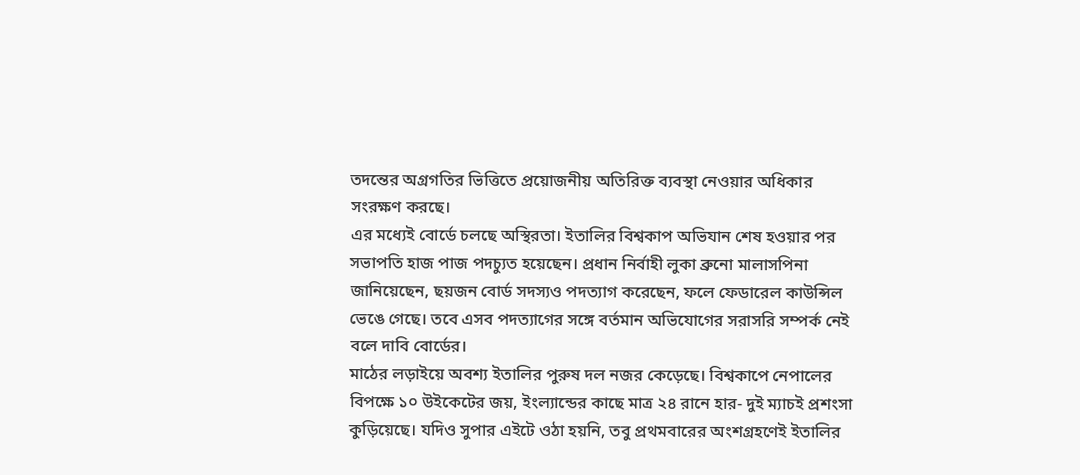তদন্তের অগ্রগতির ভিত্তিতে প্রয়োজনীয় অতিরিক্ত ব্যবস্থা নেওয়ার অধিকার সংরক্ষণ করছে।
এর মধ্যেই বোর্ডে চলছে অস্থিরতা। ইতালির বিশ্বকাপ অভিযান শেষ হওয়ার পর সভাপতি হাজ পাজ পদচ্যুত হয়েছেন। প্রধান নির্বাহী লুকা ব্রুনো মালাসপিনা জানিয়েছেন, ছয়জন বোর্ড সদস্যও পদত্যাগ করেছেন, ফলে ফেডারেল কাউন্সিল ভেঙে গেছে। তবে এসব পদত্যাগের সঙ্গে বর্তমান অভিযোগের সরাসরি সম্পর্ক নেই বলে দাবি বোর্ডের।
মাঠের লড়াইয়ে অবশ্য ইতালির পুরুষ দল নজর কেড়েছে। বিশ্বকাপে নেপালের বিপক্ষে ১০ উইকেটের জয়, ইংল্যান্ডের কাছে মাত্র ২৪ রানে হার- দুই ম্যাচই প্রশংসা কুড়িয়েছে। যদিও সুপার এইটে ওঠা হয়নি, তবু প্রথমবারের অংশগ্রহণেই ইতালির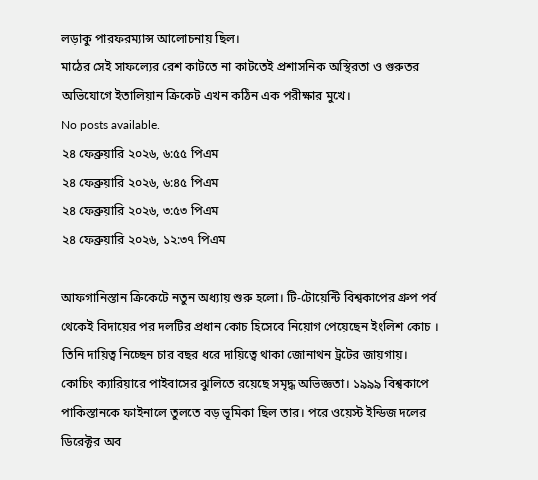লড়াকু পারফরম্যান্স আলোচনায় ছিল।
মাঠের সেই সাফল্যের রেশ কাটতে না কাটতেই প্রশাসনিক অস্থিরতা ও গুরুতর অভিযোগে ইতালিয়ান ক্রিকেট এখন কঠিন এক পরীক্ষার মুখে।
No posts available.
২৪ ফেব্রুয়ারি ২০২৬, ৬:৫৫ পিএম
২৪ ফেব্রুয়ারি ২০২৬, ৬:৪৫ পিএম
২৪ ফেব্রুয়ারি ২০২৬, ৩:৫৩ পিএম
২৪ ফেব্রুয়ারি ২০২৬, ১২:৩৭ পিএম

আফগানিস্তান ক্রিকেটে নতুন অধ্যায় শুরু হলো। টি-টোয়েন্টি বিশ্বকাপের গ্রুপ পর্ব থেকেই বিদায়ের পর দলটির প্রধান কোচ হিসেবে নিয়োগ পেয়েছেন ইংলিশ কোচ । তিনি দায়িত্ব নিচ্ছেন চার বছর ধরে দায়িত্বে থাকা জোনাথন ট্রটের জায়গায়।
কোচিং ক্যারিয়ারে পাইবাসের ঝুলিতে রয়েছে সমৃদ্ধ অভিজ্ঞতা। ১৯৯৯ বিশ্বকাপে পাকিস্তানকে ফাইনালে তুলতে বড় ভূমিকা ছিল তার। পরে ওয়েস্ট ইন্ডিজ দলের ডিরেক্টর অব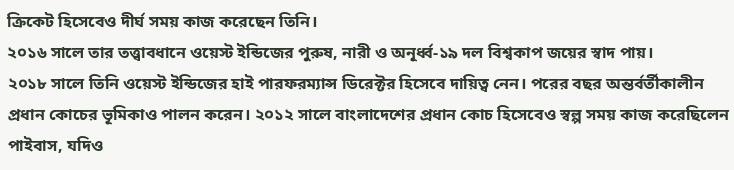ক্রিকেট হিসেবেও দীর্ঘ সময় কাজ করেছেন তিনি।
২০১৬ সালে তার তত্ত্বাবধানে ওয়েস্ট ইন্ডিজের পুরুষ, নারী ও অনূর্ধ্ব-১৯ দল বিশ্বকাপ জয়ের স্বাদ পায়।
২০১৮ সালে তিনি ওয়েস্ট ইন্ডিজের হাই পারফরম্যান্স ডিরেক্টর হিসেবে দায়িত্ব নেন। পরের বছর অন্তর্বর্তীকালীন প্রধান কোচের ভূমিকাও পালন করেন। ২০১২ সালে বাংলাদেশের প্রধান কোচ হিসেবেও স্বল্প সময় কাজ করেছিলেন পাইবাস, যদিও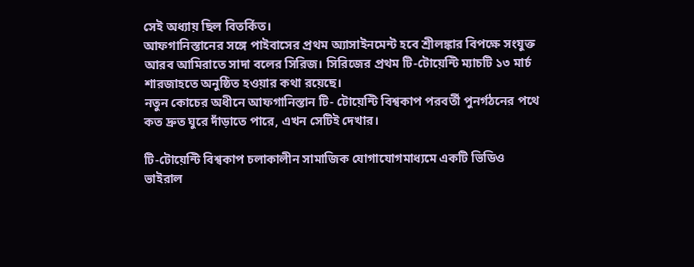সেই অধ্যায় ছিল বিতর্কিত।
আফগানিস্তানের সঙ্গে পাইবাসের প্রথম অ্যাসাইনমেন্ট হবে শ্রীলঙ্কার বিপক্ষে সংযুক্ত আরব আমিরাতে সাদা বলের সিরিজ। সিরিজের প্রথম টি-টোয়েন্টি ম্যাচটি ১৩ মার্চ শারজাহতে অনুষ্ঠিত হওয়ার কথা রয়েছে।
নতুন কোচের অধীনে আফগানিস্তান টি- টোয়েন্টি বিশ্বকাপ পরবর্তী পুনর্গঠনের পথে কত দ্রুত ঘুরে দাঁড়াতে পারে, এখন সেটিই দেখার।

টি-টোয়েন্টি বিশ্বকাপ চলাকালীন সামাজিক যোগাযোগমাধ্যমে একটি ভিডিও ভাইরাল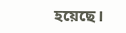হয়েছে।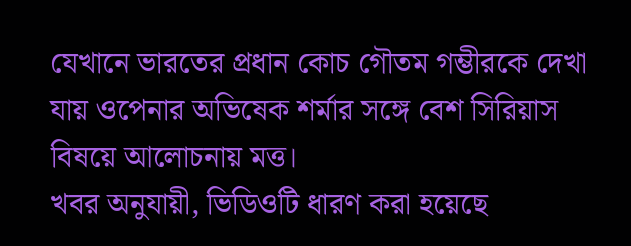যেখানে ভারতের প্রধান কোচ গৌতম গম্ভীরকে দেখা যায় ওপেনার অভিষেক শর্মার সঙ্গে বেশ সিরিয়াস বিষয়ে আলোচনায় মত্ত।
খবর অনুযায়ী, ভিডিওটি ধারণ করা হয়েছে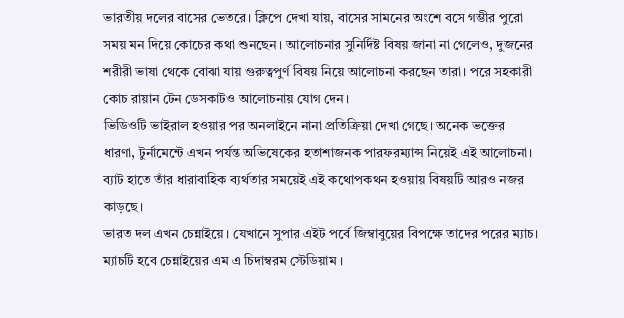ভারতীয় দলের বাসের ভেতরে। ক্লিপে দেখা যায়, বাসের সামনের অংশে বসে গম্ভীর পুরো সময় মন দিয়ে কোচের কথা শুনছেন। আলোচনার সুনির্দিষ্ট বিষয় জানা না গেলেও, দুজনের শরীরী ভাষা থেকে বোঝা যায় গুরুত্বপুর্ণ বিষয় নিয়ে আলোচনা করছেন তারা। পরে সহকারী কোচ রায়ান টেন ডেসকাটও আলোচনায় যোগ দেন।
ভিডিওটি ভাইরাল হওয়ার পর অনলাইনে নানা প্রতিক্রিয়া দেখা গেছে। অনেক ভক্তের ধারণা, টুর্নামেন্টে এখন পর্যন্ত অভিষেকের হতাশাজনক পারফরম্যান্স নিয়েই এই আলোচনা। ব্যাট হাতে তাঁর ধারাবাহিক ব্যর্থতার সময়েই এই কথোপকথন হওয়ায় বিষয়টি আরও নজর কাড়ছে।
ভারত দল এখন চেন্নাইয়ে। যেখানে সুপার এইট পর্বে জিম্বাবুয়ের বিপক্ষে তাদের পরের ম্যাচ। ম্যাচটি হবে চেন্নাইয়ের এম এ চিদাম্বরম স্টেডিয়াম ।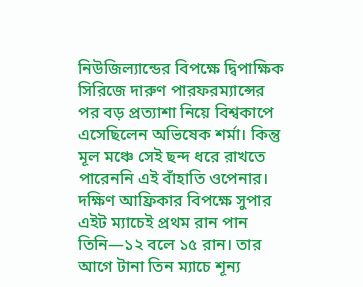নিউজিল্যান্ডের বিপক্ষে দ্বিপাক্ষিক সিরিজে দারুণ পারফরম্যান্সের পর বড় প্রত্যাশা নিয়ে বিশ্বকাপে এসেছিলেন অভিষেক শর্মা। কিন্তু মূল মঞ্চে সেই ছন্দ ধরে রাখতে পারেননি এই বাঁহাতি ওপেনার।
দক্ষিণ আফ্রিকার বিপক্ষে সুপার এইট ম্যাচেই প্রথম রান পান তিনি—১২ বলে ১৫ রান। তার আগে টানা তিন ম্যাচে শূন্য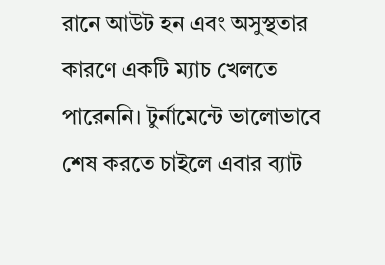রানে আউট হন এবং অসুস্থতার কারণে একটি ম্যাচ খেলতে পারেননি। টুর্নামেন্টে ভালোভাবে শেষ করতে চাইলে এবার ব্যাট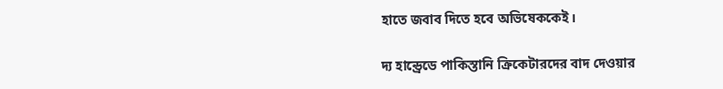হাতে জবাব দিতে হবে অভিষেককেই।

দ্য হান্ড্রেডে পাকিস্তানি ক্রিকেটারদের বাদ দেওয়ার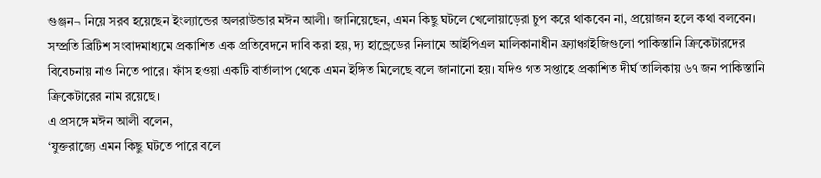গুঞ্জন¬ নিয়ে সরব হয়েছেন ইংল্যান্ডের অলরাউন্ডার মঈন আলী। জানিয়েছেন, এমন কিছু ঘটলে খেলোয়াড়েরা চুপ করে থাকবেন না, প্রয়োজন হলে কথা বলবেন।
সম্প্রতি ব্রিটিশ সংবাদমাধ্যমে প্রকাশিত এক প্রতিবেদনে দাবি করা হয়, দ্য হান্ড্রেডের নিলামে আইপিএল মালিকানাধীন ফ্র্যাঞ্চাইজিগুলো পাকিস্তানি ক্রিকেটারদের বিবেচনায় নাও নিতে পারে। ফাঁস হওয়া একটি বার্তালাপ থেকে এমন ইঙ্গিত মিলেছে বলে জানানো হয়। যদিও গত সপ্তাহে প্রকাশিত দীর্ঘ তালিকায় ৬৭ জন পাকিস্তানি ক্রিকেটারের নাম রয়েছে।
এ প্রসঙ্গে মঈন আলী বলেন,
‘যুক্তরাজ্যে এমন কিছু ঘটতে পারে বলে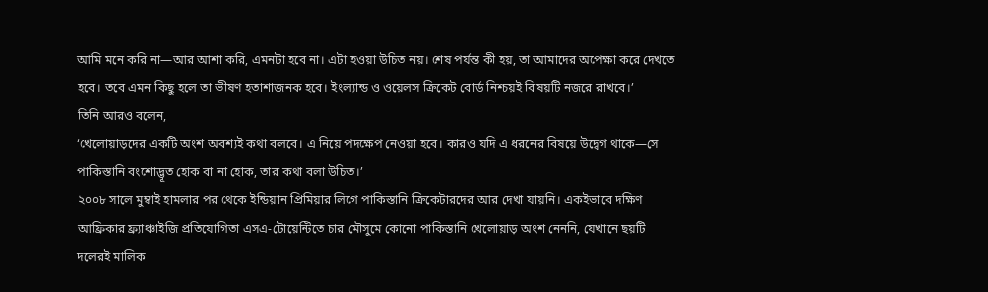আমি মনে করি না—আর আশা করি, এমনটা হবে না। এটা হওয়া উচিত নয়। শেষ পর্যন্ত কী হয়, তা আমাদের অপেক্ষা করে দেখতে হবে। তবে এমন কিছু হলে তা ভীষণ হতাশাজনক হবে। ইংল্যান্ড ও ওয়েলস ক্রিকেট বোর্ড নিশ্চয়ই বিষয়টি নজরে রাখবে।’
তিনি আরও বলেন,
‘খেলোয়াড়দের একটি অংশ অবশ্যই কথা বলবে। এ নিয়ে পদক্ষেপ নেওয়া হবে। কারও যদি এ ধরনের বিষয়ে উদ্বেগ থাকে—সে পাকিস্তানি বংশোদ্ভূত হোক বা না হোক, তার কথা বলা উচিত।’
২০০৮ সালে মুম্বাই হামলার পর থেকে ইন্ডিয়ান প্রিমিয়ার লিগে পাকিস্তানি ক্রিকেটারদের আর দেখা যায়নি। একইভাবে দক্ষিণ আফ্রিকার ফ্র্যাঞ্চাইজি প্রতিযোগিতা এসএ-টোয়েন্টিতে চার মৌসুমে কোনো পাকিস্তানি খেলোয়াড় অংশ নেননি, যেখানে ছয়টি দলেরই মালিক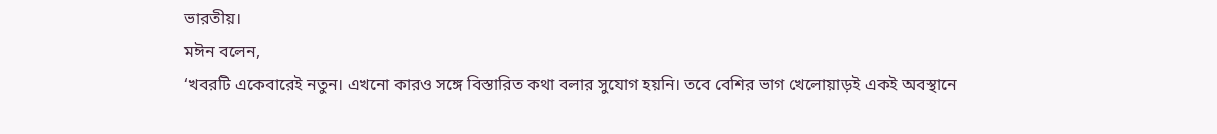ভারতীয়।
মঈন বলেন,
‘খবরটি একেবারেই নতুন। এখনো কারও সঙ্গে বিস্তারিত কথা বলার সুযোগ হয়নি। তবে বেশির ভাগ খেলোয়াড়ই একই অবস্থানে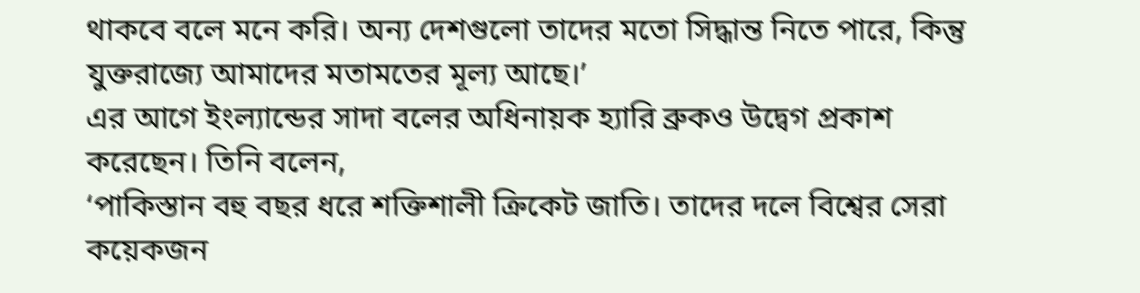থাকবে বলে মনে করি। অন্য দেশগুলো তাদের মতো সিদ্ধান্ত নিতে পারে, কিন্তু যুক্তরাজ্যে আমাদের মতামতের মূল্য আছে।’
এর আগে ইংল্যান্ডের সাদা বলের অধিনায়ক হ্যারি ব্রুকও উদ্বেগ প্রকাশ করেছেন। তিনি বলেন,
‘পাকিস্তান বহু বছর ধরে শক্তিশালী ক্রিকেট জাতি। তাদের দলে বিশ্বের সেরা কয়েকজন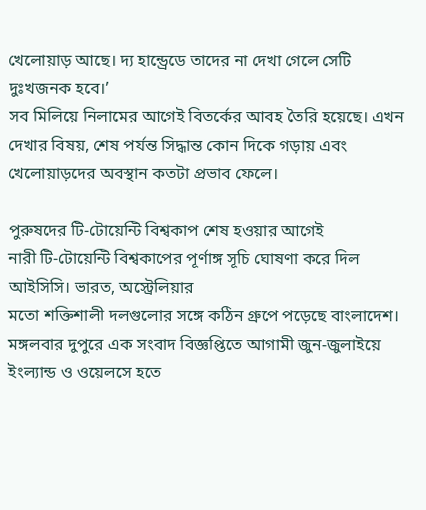খেলোয়াড় আছে। দ্য হান্ড্রেডে তাদের না দেখা গেলে সেটি দুঃখজনক হবে।’
সব মিলিয়ে নিলামের আগেই বিতর্কের আবহ তৈরি হয়েছে। এখন দেখার বিষয়, শেষ পর্যন্ত সিদ্ধান্ত কোন দিকে গড়ায় এবং খেলোয়াড়দের অবস্থান কতটা প্রভাব ফেলে।

পুরুষদের টি-টোয়েন্টি বিশ্বকাপ শেষ হওয়ার আগেই
নারী টি-টোয়েন্টি বিশ্বকাপের পূর্ণাঙ্গ সূচি ঘোষণা করে দিল আইসিসি। ভারত, অস্ট্রেলিয়ার
মতো শক্তিশালী দলগুলোর সঙ্গে কঠিন গ্রুপে পড়েছে বাংলাদেশ।
মঙ্গলবার দুপুরে এক সংবাদ বিজ্ঞপ্তিতে আগামী জুন-জুলাইয়ে
ইংল্যান্ড ও ওয়েলসে হতে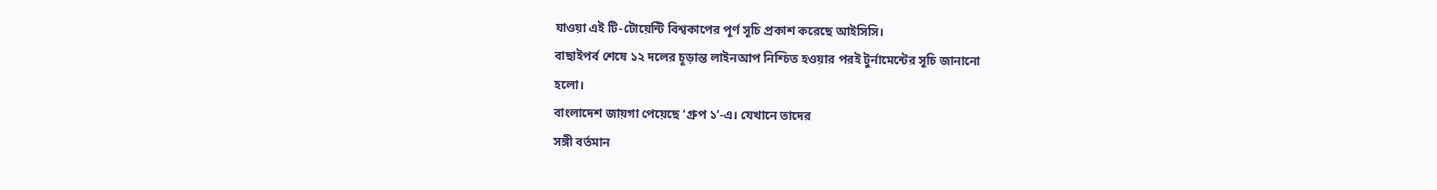যাওয়া এই টি-টোয়েন্টি বিশ্বকাপের পূর্ণ সূচি প্রকাশ করেছে আইসিসি।
বাছাইপর্ব শেষে ১২ দলের চূড়ান্ত লাইনআপ নিশ্চিত হওয়ার পরই টুর্নামেন্টের সূচি জানানো
হলো।
বাংলাদেশ জায়গা পেয়েছে ‘গ্রুপ ১’-এ। যেখানে তাদের
সঙ্গী বর্তমান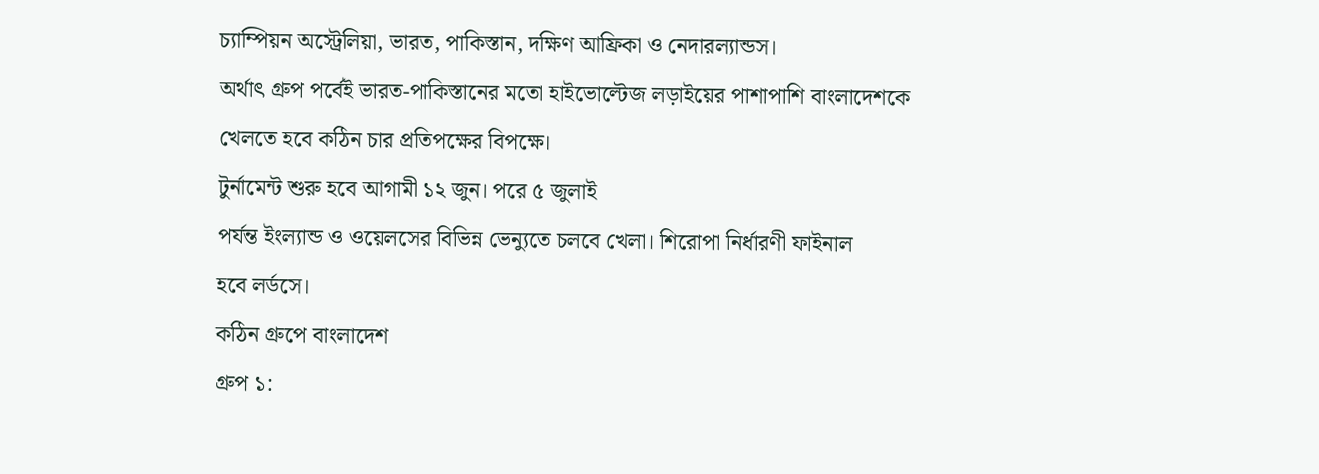চ্যাম্পিয়ন অস্ট্রেলিয়া, ভারত, পাকিস্তান, দক্ষিণ আফ্রিকা ও নেদারল্যান্ডস।
অর্থাৎ গ্রুপ পর্বেই ভারত-পাকিস্তানের মতো হাইভোল্টেজ লড়াইয়ের পাশাপাশি বাংলাদেশকে
খেলতে হবে কঠিন চার প্রতিপক্ষের বিপক্ষে।
টুর্নামেন্ট শুরু হবে আগামী ১২ জুন। পরে ৫ জুলাই
পর্যন্ত ইংল্যান্ড ও ওয়েলসের বিভিন্ন ভেন্যুতে চলবে খেলা। শিরোপা নির্ধারণী ফাইনাল
হবে লর্ডসে।
কঠিন গ্রুপে বাংলাদেশ
গ্রুপ ১: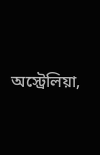অস্ট্রেলিয়া,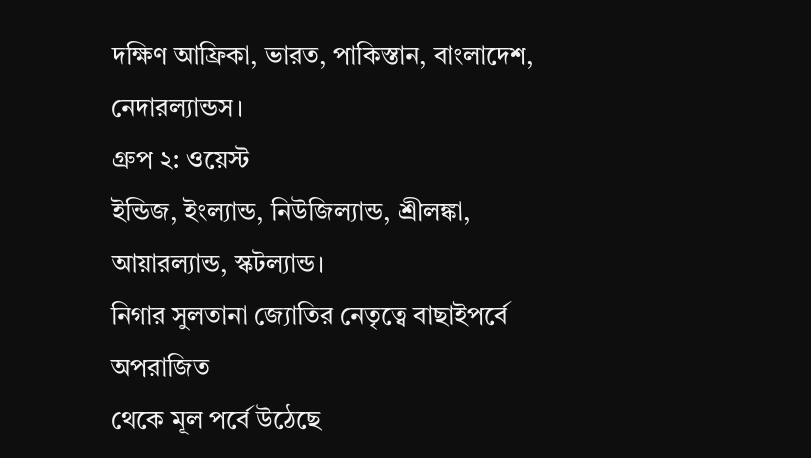দক্ষিণ আফ্রিকা, ভারত, পাকিস্তান, বাংলাদেশ, নেদারল্যান্ডস।
গ্রুপ ২: ওয়েস্ট
ইন্ডিজ, ইংল্যান্ড, নিউজিল্যান্ড, শ্রীলঙ্কা, আয়ারল্যান্ড, স্কটল্যান্ড।
নিগার সুলতানা জ্যোতির নেতৃত্বে বাছাইপর্বে অপরাজিত
থেকে মূল পর্বে উঠেছে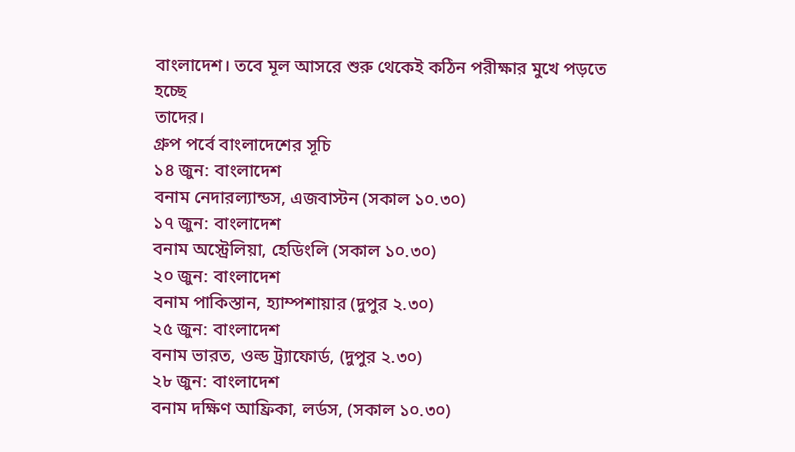বাংলাদেশ। তবে মূল আসরে শুরু থেকেই কঠিন পরীক্ষার মুখে পড়তে হচ্ছে
তাদের।
গ্রুপ পর্বে বাংলাদেশের সূচি
১৪ জুন: বাংলাদেশ
বনাম নেদারল্যান্ডস, এজবাস্টন (সকাল ১০.৩০)
১৭ জুন: বাংলাদেশ
বনাম অস্ট্রেলিয়া, হেডিংলি (সকাল ১০.৩০)
২০ জুন: বাংলাদেশ
বনাম পাকিস্তান, হ্যাম্পশায়ার (দুপুর ২.৩০)
২৫ জুন: বাংলাদেশ
বনাম ভারত, ওল্ড ট্র্যাফোর্ড, (দুপুর ২.৩০)
২৮ জুন: বাংলাদেশ
বনাম দক্ষিণ আফ্রিকা, লর্ডস, (সকাল ১০.৩০)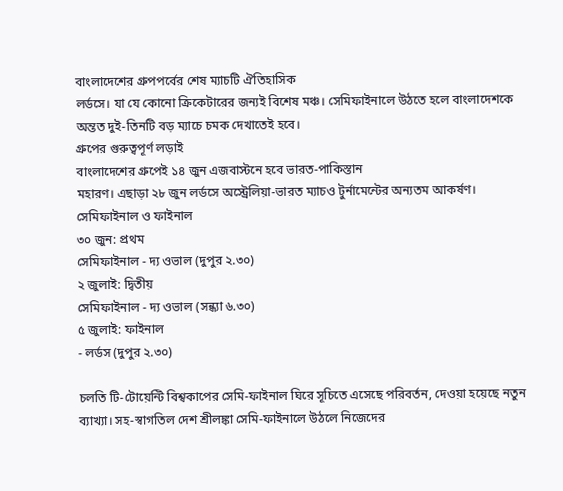বাংলাদেশের গ্রুপপর্বের শেষ ম্যাচটি ঐতিহাসিক
লর্ডসে। যা যে কোনো ক্রিকেটারের জন্যই বিশেষ মঞ্চ। সেমিফাইনালে উঠতে হলে বাংলাদেশকে
অন্তত দুই-তিনটি বড় ম্যাচে চমক দেখাতেই হবে।
গ্রুপের গুরুত্বপূর্ণ লড়াই
বাংলাদেশের গ্রুপেই ১৪ জুন এজবাস্টনে হবে ভারত-পাকিস্তান
মহারণ। এছাড়া ২৮ জুন লর্ডসে অস্ট্রেলিয়া-ভারত ম্যাচও টুর্নামেন্টের অন্যতম আকর্ষণ।
সেমিফাইনাল ও ফাইনাল
৩০ জুন: প্রথম
সেমিফাইনাল - দ্য ওভাল (দুপুর ২.৩০)
২ জুলাই: দ্বিতীয়
সেমিফাইনাল - দ্য ওভাল (সন্ধ্যা ৬.৩০)
৫ জুলাই: ফাইনাল
- লর্ডস (দুপুর ২.৩০)

চলতি টি-টোয়েন্টি বিশ্বকাপের সেমি-ফাইনাল ঘিরে সূচিতে এসেছে পরিবর্তন, দেওয়া হয়েছে নতুন ব্যাখ্যা। সহ-স্বাগতিল দেশ শ্রীলঙ্কা সেমি-ফাইনালে উঠলে নিজেদের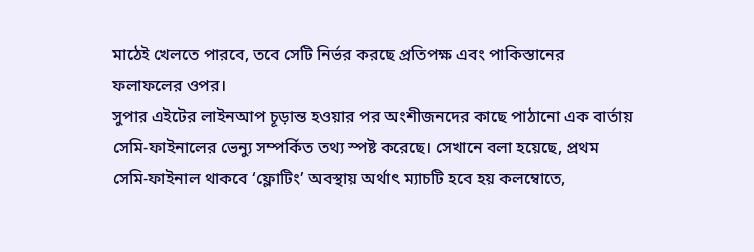মাঠেই খেলতে পারবে, তবে সেটি নির্ভর করছে প্রতিপক্ষ এবং পাকিস্তানের ফলাফলের ওপর।
সুপার এইটের লাইনআপ চূড়ান্ত হওয়ার পর অংশীজনদের কাছে পাঠানো এক বার্তায় সেমি-ফাইনালের ভেন্যু সম্পর্কিত তথ্য স্পষ্ট করেছে। সেখানে বলা হয়েছে, প্রথম সেমি-ফাইনাল থাকবে ‘ফ্লোটিং’ অবস্থায় অর্থাৎ ম্যাচটি হবে হয় কলম্বোতে,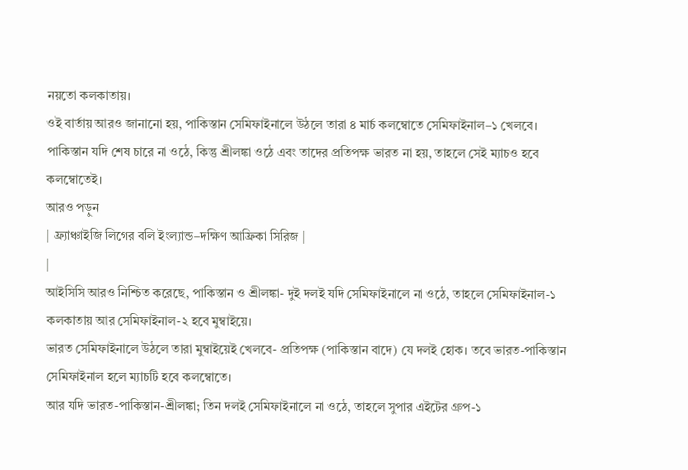নয়তো কলকাতায়।
ওই বার্তায় আরও জানানো হয়, পাকিস্তান সেমিফাইনালে উঠলে তারা ৪ মার্চ কলম্বোতে সেমিফাইনাল–১ খেলবে। পাকিস্তান যদি শেষ চারে না ওঠে, কিন্তু শ্রীলঙ্কা ওঠে এবং তাদের প্রতিপক্ষ ভারত না হয়, তাহলে সেই ম্যাচও হবে কলম্বোতেই।
আরও পড়ুন
| ফ্র্যাঞ্চাইজি লিগের বলি ইংল্যান্ড–দক্ষিণ আফ্রিকা সিরিজ |
|
আইসিসি আরও নিশ্চিত করেছে, পাকিস্তান ও শ্রীলঙ্কা- দুই দলই যদি সেমিফাইনালে না ওঠে, তাহলে সেমিফাইনাল-১ কলকাতায় আর সেমিফাইনাল-২ হবে মুম্বাইয়ে।
ভারত সেমিফাইনালে উঠলে তারা মুম্বাইয়েই খেলবে- প্রতিপক্ষ (পাকিস্তান বাদে) যে দলই হোক। তবে ভারত-পাকিস্তান সেমিফাইনাল হলে ম্যাচটি হবে কলম্বোতে।
আর যদি ভারত-পাকিস্তান-শ্রীলঙ্কা; তিন দলই সেমিফাইনালে না ওঠে, তাহলে সুপার এইটের গ্রুপ-১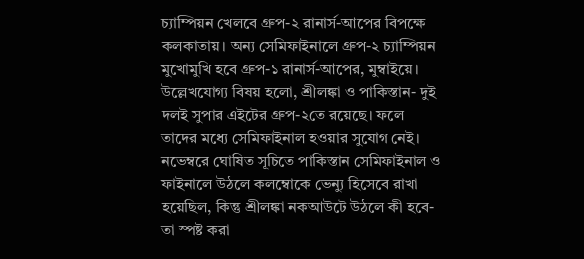চ্যাম্পিয়ন খেলবে গ্রুপ-২ রানার্স-আপের বিপক্ষে কলকাতায়। অন্য সেমিফাইনালে গ্রুপ-২ চ্যাম্পিয়ন মুখোমুখি হবে গ্রুপ-১ রানার্স-আপের, মুম্বাইয়ে।
উল্লেখযোগ্য বিষয় হলো, শ্রীলঙ্কা ও পাকিস্তান- দুই দলই সুপার এইটের গ্রুপ-২তে রয়েছে। ফলে তাদের মধ্যে সেমিফাইনাল হওয়ার সুযোগ নেই।
নভেম্বরে ঘোষিত সূচিতে পাকিস্তান সেমিফাইনাল ও ফাইনালে উঠলে কলম্বোকে ভেন্যু হিসেবে রাখা হয়েছিল, কিন্তু শ্রীলঙ্কা নকআউটে উঠলে কী হবে- তা স্পষ্ট করা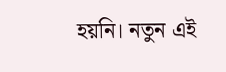হয়নি। নতুন এই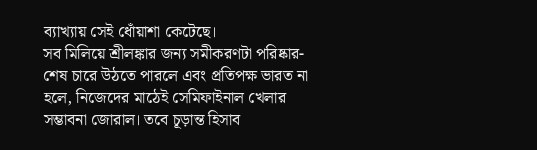ব্যাখ্যায় সেই ধোঁয়াশা কেটেছে।
সব মিলিয়ে শ্রীলঙ্কার জন্য সমীকরণটা পরিষ্কার- শেষ চারে উঠতে পারলে এবং প্রতিপক্ষ ভারত না হলে, নিজেদের মাঠেই সেমিফাইনাল খেলার সম্ভাবনা জোরাল। তবে চূড়ান্ত হিসাব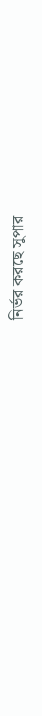নির্ভর করছে সুপার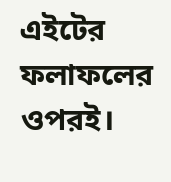এইটের ফলাফলের ওপরই।